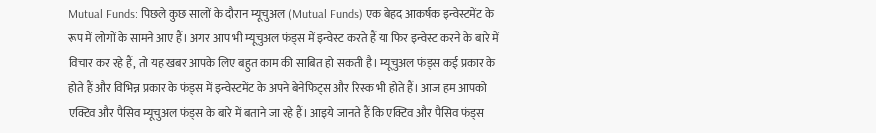Mutual Funds: पिछले कुछ सालों के दौरान म्यूचुअल (Mutual Funds) एक बेहद आकर्षक इन्वेस्टमेंट के रूप में लोगों के सामने आए हैं। अगर आप भी म्यूचुअल फंड्स में इन्वेस्ट करते हैं या फिर इन्वेस्ट करने के बारे में विचार कर रहे हैं, तो यह खबर आपके लिए बहुत काम की साबित हो सकती है। म्यूचुअल फंड्स कई प्रकार के होते हैं और विभिन्न प्रकार के फंड्स में इन्वेस्टमेंट के अपने बेनेफिट्स और रिस्क भी होते हैं। आज हम आपको एक्टिव और पैसिव म्यूचुअल फंड्स के बारे में बताने जा रहे हैं। आइये जानते हैं कि एक्टिव और पैसिव फंड्स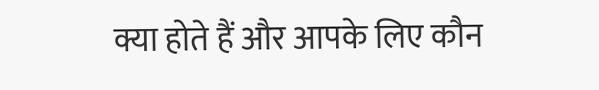क्या होते हैं और आपके लिए कौन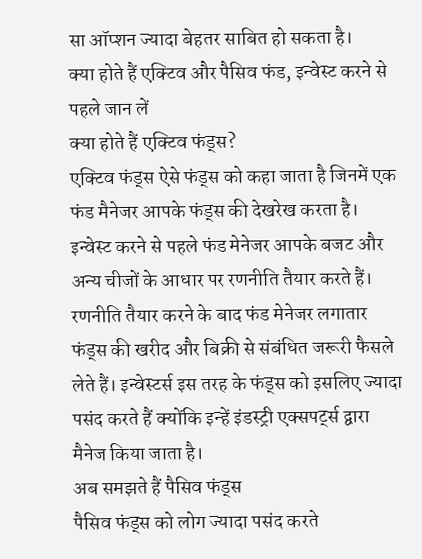सा ऑप्शन ज्यादा बेहतर साबित हो सकता है।
क्या होते हैं एक्टिव और पैसिव फंड, इन्वेस्ट करने से पहले जान लें
क्या होते हैं एक्टिव फंड्स?
एक्टिव फंड्स ऐसे फंड्स को कहा जाता है जिनमें एक फंड मैनेजर आपके फंड्स की देखरेख करता है। इन्वेस्ट करने से पहले फंड मेनेजर आपके बजट और अन्य चीजों के आधार पर रणनीति तैयार करते हैं। रणनीति तैयार करने के बाद फंड मेनेजर लगातार फंड्स की खरीद और बिक्री से संबंधित जरूरी फैसले लेते हैं। इन्वेस्टर्स इस तरह के फंड्स को इसलिए ज्यादा पसंद करते हैं क्योंकि इन्हें इंडस्ट्री एक्सपर्ट्स द्वारा मैनेज किया जाता है।
अब समझते हैं पैसिव फंड्स
पैसिव फंड्स को लोग ज्यादा पसंद करते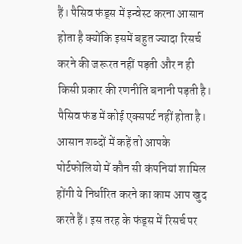हैं। पैसिव फंड्स में इन्वेस्ट करना आसान होता है क्योंकि इसमें बहुत ज्यादा रिसर्च करने की जरूरत नहीं पड़ती और न ही किसी प्रकार की रणनीति बनानी पड़ती है। पैसिव फंड में कोई एक्सपर्ट नहीं होता है। आसान शब्दों में कहें तो आपके पोर्टफोलियो में कौन सी कंपनियां शामिल होंगी ये निर्धारित करने का काम आप खुद करते हैं। इस तरह के फंड्स में रिसर्च पर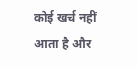कोई खर्च नहीं आता है और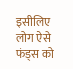इसीलिए लोग ऐसे फंड्स को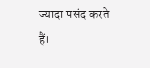ज्यादा पसंद करते हैं।